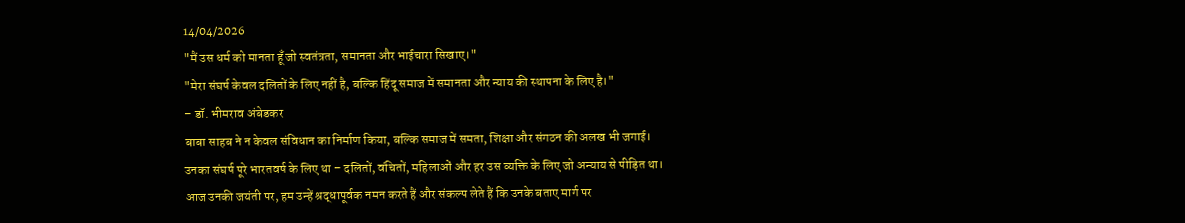14/04/2026
"मैं उस धर्म को मानता हूँ जो स्वतंत्रता, समानता और भाईचारा सिखाए।"
"मेरा संघर्ष केवल दलितों के लिए नहीं है, बल्कि हिंदू समाज में समानता और न्याय की स्थापना के लिए है।"
– डॉ. भीमराव अंबेडकर
बाबा साहब ने न केवल संविधान का निर्माण किया, बल्कि समाज में समता, शिक्षा और संगठन की अलख भी जगाई।
उनका संघर्ष पूरे भारतवर्ष के लिए था – दलितों, वंचितों, महिलाओं और हर उस व्यक्ति के लिए जो अन्याय से पीड़ित था।
आज उनकी जयंती पर, हम उन्हें श्रद्धापूर्वक नमन करते हैं और संकल्प लेते हैं कि उनके बताए मार्ग पर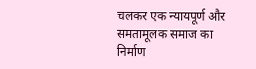चलकर एक न्यायपूर्ण और समतामूलक समाज का निर्माण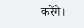करेंगे।